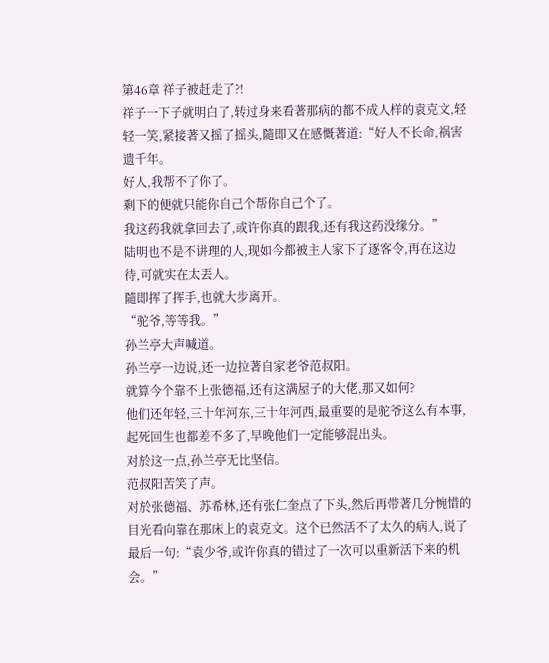第46章 祥子被赶走了?!
祥子一下子就明白了,转过身来看著那病的都不成人样的袁克文,轻轻一笑,紧接著又摇了摇头,隨即又在感慨著道:“好人不长命,祸害遗千年。
好人,我帮不了你了。
剩下的便就只能你自己个帮你自己个了。
我这药我就拿回去了,或许你真的跟我,还有我这药没缘分。”
陆明也不是不讲理的人,现如今都被主人家下了逐客令,再在这边待,可就实在太丟人。
隨即挥了挥手,也就大步离开。
“驼爷,等等我。”
孙兰亭大声喊道。
孙兰亭一边说,还一边拉著自家老爷范叔阳。
就算今个靠不上张德福,还有这满屋子的大佬,那又如何?
他们还年轻,三十年河东,三十年河西,最重要的是驼爷这么有本事,起死回生也都差不多了,早晚他们一定能够混出头。
对於这一点,孙兰亭无比坚信。
范叔阳苦笑了声。
对於张德福、苏希林,还有张仁奎点了下头,然后再带著几分惋惜的目光看向靠在那床上的袁克文。这个已然活不了太久的病人,说了最后一句:“袁少爷,或许你真的错过了一次可以重新活下来的机会。”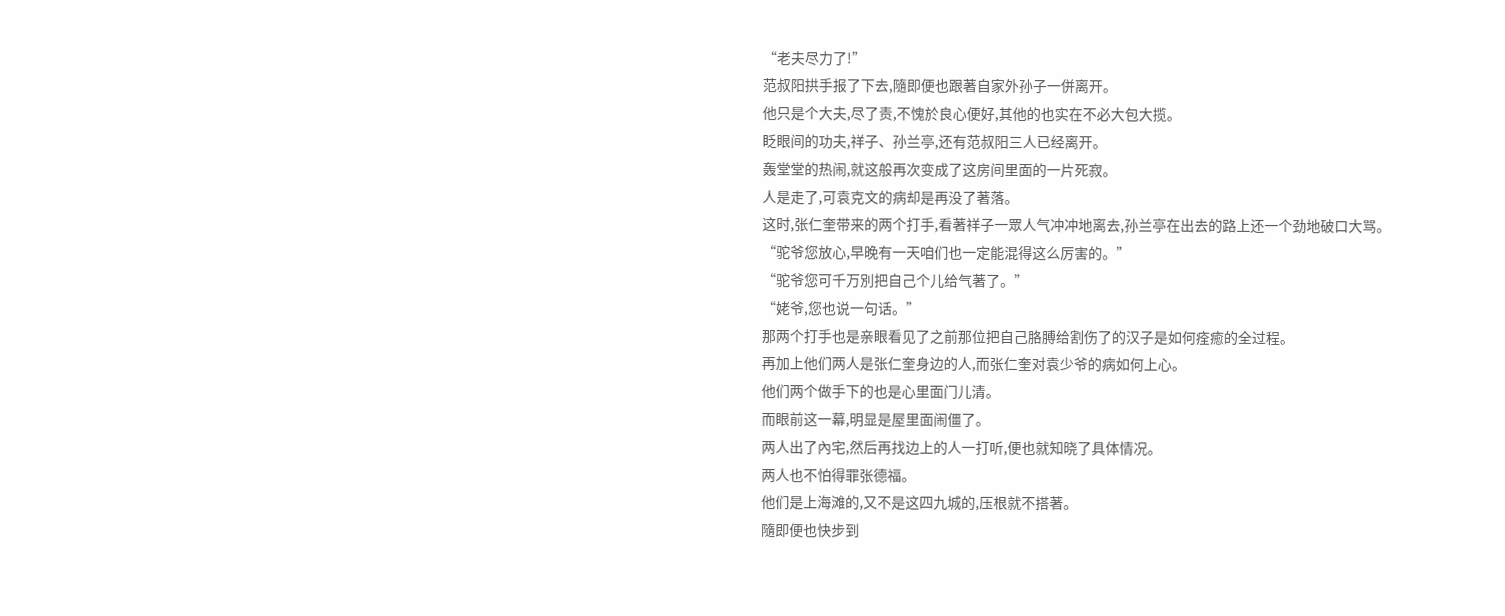“老夫尽力了!”
范叔阳拱手报了下去,隨即便也跟著自家外孙子一併离开。
他只是个大夫,尽了责,不愧於良心便好,其他的也实在不必大包大揽。
眨眼间的功夫,祥子、孙兰亭,还有范叔阳三人已经离开。
轰堂堂的热闹,就这般再次变成了这房间里面的一片死寂。
人是走了,可袁克文的病却是再没了著落。
这时,张仁奎带来的两个打手,看著祥子一眾人气冲冲地离去,孙兰亭在出去的路上还一个劲地破口大骂。
“驼爷您放心,早晚有一天咱们也一定能混得这么厉害的。”
“驼爷您可千万別把自己个儿给气著了。”
“姥爷,您也说一句话。”
那两个打手也是亲眼看见了之前那位把自己胳膊给割伤了的汉子是如何痊癒的全过程。
再加上他们两人是张仁奎身边的人,而张仁奎对袁少爷的病如何上心。
他们两个做手下的也是心里面门儿清。
而眼前这一幕,明显是屋里面闹僵了。
两人出了內宅,然后再找边上的人一打听,便也就知晓了具体情况。
两人也不怕得罪张德福。
他们是上海滩的,又不是这四九城的,压根就不搭著。
隨即便也快步到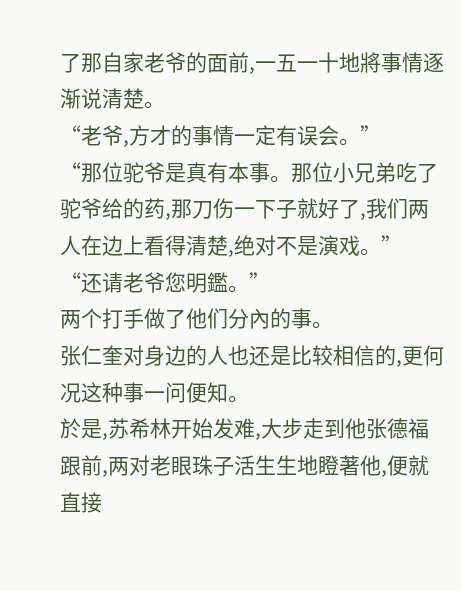了那自家老爷的面前,一五一十地將事情逐渐说清楚。
“老爷,方才的事情一定有误会。”
“那位驼爷是真有本事。那位小兄弟吃了驼爷给的药,那刀伤一下子就好了,我们两人在边上看得清楚,绝对不是演戏。”
“还请老爷您明鑑。”
两个打手做了他们分內的事。
张仁奎对身边的人也还是比较相信的,更何况这种事一问便知。
於是,苏希林开始发难,大步走到他张德福跟前,两对老眼珠子活生生地瞪著他,便就直接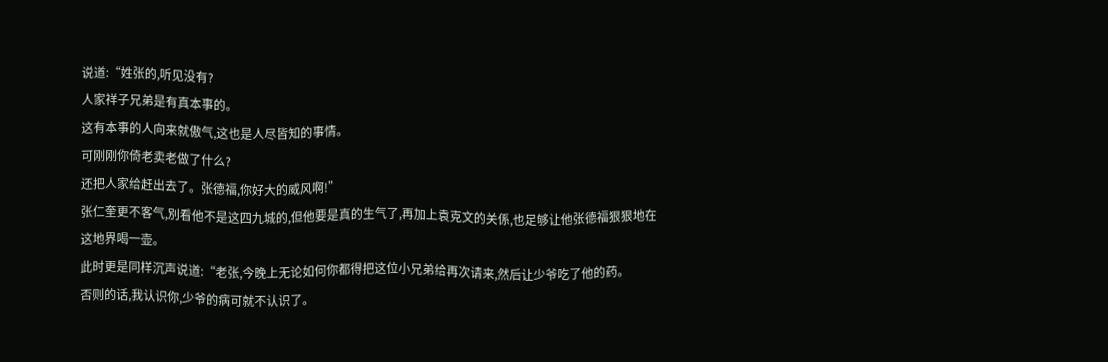说道:“姓张的,听见没有?
人家祥子兄弟是有真本事的。
这有本事的人向来就傲气,这也是人尽皆知的事情。
可刚刚你倚老卖老做了什么?
还把人家给赶出去了。张德福,你好大的威风啊!”
张仁奎更不客气,別看他不是这四九城的,但他要是真的生气了,再加上袁克文的关係,也足够让他张德福狠狠地在这地界喝一壶。
此时更是同样沉声说道:“老张,今晚上无论如何你都得把这位小兄弟给再次请来,然后让少爷吃了他的药。
否则的话,我认识你,少爷的病可就不认识了。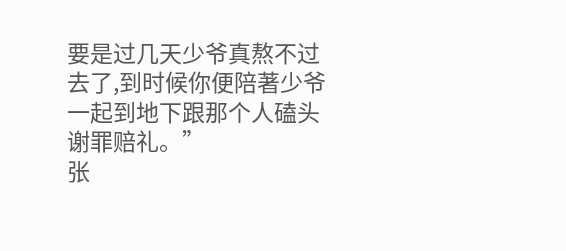要是过几天少爷真熬不过去了,到时候你便陪著少爷一起到地下跟那个人磕头谢罪赔礼。”
张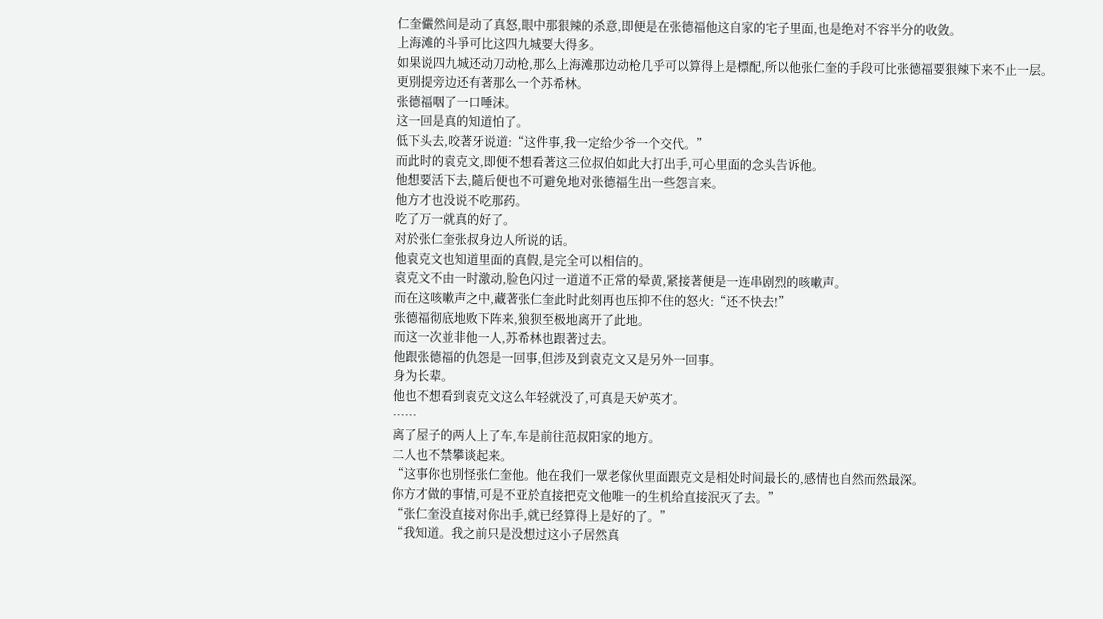仁奎儼然间是动了真怒,眼中那狠辣的杀意,即便是在张德福他这自家的宅子里面,也是绝对不容半分的收敛。
上海滩的斗爭可比这四九城要大得多。
如果说四九城还动刀动枪,那么上海滩那边动枪几乎可以算得上是標配,所以他张仁奎的手段可比张德福要狠辣下来不止一层。
更別提旁边还有著那么一个苏希林。
张德福咽了一口唾沫。
这一回是真的知道怕了。
低下头去,咬著牙说道:“这件事,我一定给少爷一个交代。”
而此时的袁克文,即便不想看著这三位叔伯如此大打出手,可心里面的念头告诉他。
他想要活下去,隨后便也不可避免地对张德福生出一些怨言来。
他方才也没说不吃那药。
吃了万一就真的好了。
对於张仁奎张叔身边人所说的话。
他袁克文也知道里面的真假,是完全可以相信的。
袁克文不由一时激动,脸色闪过一道道不正常的晕黄,紧接著便是一连串剧烈的咳嗽声。
而在这咳嗽声之中,藏著张仁奎此时此刻再也压抑不住的怒火:“还不快去!”
张德福彻底地败下阵来,狼狈至极地离开了此地。
而这一次並非他一人,苏希林也跟著过去。
他跟张德福的仇怨是一回事,但涉及到袁克文又是另外一回事。
身为长辈。
他也不想看到袁克文这么年轻就没了,可真是天妒英才。
……
离了屋子的两人上了车,车是前往范叔阳家的地方。
二人也不禁攀谈起来。
“这事你也別怪张仁奎他。他在我们一眾老傢伙里面跟克文是相处时间最长的,感情也自然而然最深。
你方才做的事情,可是不亚於直接把克文他唯一的生机给直接泯灭了去。”
“张仁奎没直接对你出手,就已经算得上是好的了。”
“我知道。我之前只是没想过这小子居然真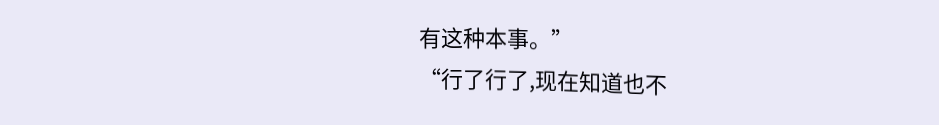有这种本事。”
“行了行了,现在知道也不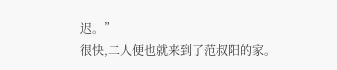迟。”
很快,二人便也就来到了范叔阳的家。